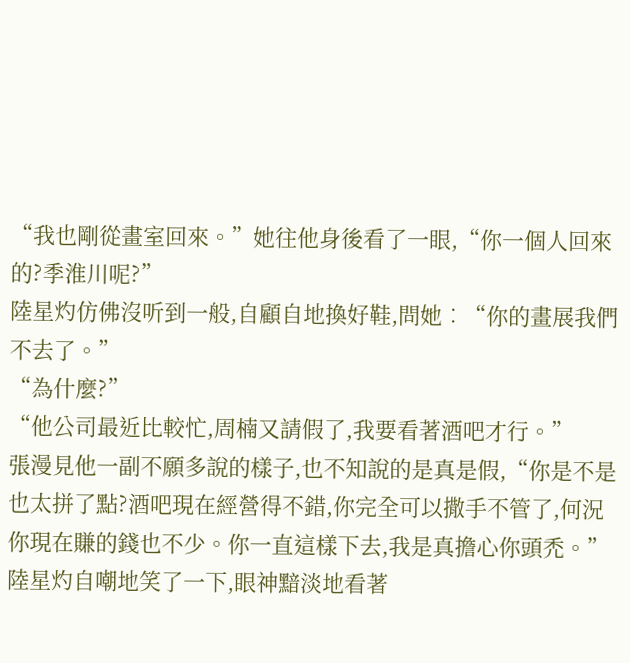“我也剛從畫室回來。”她往他身後看了一眼,“你一個人回來的?季淮川呢?”
陸星灼仿佛沒听到一般,自顧自地換好鞋,問她︰“你的畫展我們不去了。”
“為什麼?”
“他公司最近比較忙,周楠又請假了,我要看著酒吧才行。”
張漫見他一副不願多說的樣子,也不知說的是真是假,“你是不是也太拼了點?酒吧現在經營得不錯,你完全可以撒手不管了,何況你現在賺的錢也不少。你一直這樣下去,我是真擔心你頭禿。”
陸星灼自嘲地笑了一下,眼神黯淡地看著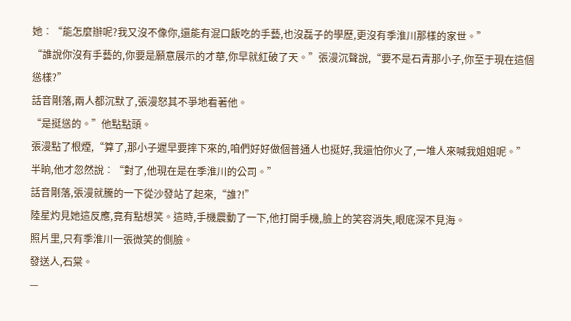她︰“能怎麼辦呢?我又沒不像你,還能有混口飯吃的手藝,也沒磊子的學歷,更沒有季淮川那樣的家世。”
“誰說你沒有手藝的,你要是願意展示的才華,你早就紅破了天。”張漫沉聲說,“要不是石青那小子,你至于現在這個慫樣?”
話音剛落,兩人都沉默了,張漫怒其不爭地看著他。
“是挺慫的。”他點點頭。
張漫點了根煙,“算了,那小子遲早要摔下來的,咱們好好做個普通人也挺好,我還怕你火了,一堆人來喊我姐姐呢。”
半晌,他才忽然說︰“對了,他現在是在季淮川的公司。”
話音剛落,張漫就騰的一下從沙發站了起來,“誰?!”
陸星灼見她這反應,竟有點想笑。這時,手機震動了一下,他打開手機,臉上的笑容消失,眼底深不見海。
照片里,只有季淮川一張微笑的側臉。
發送人,石棠。
—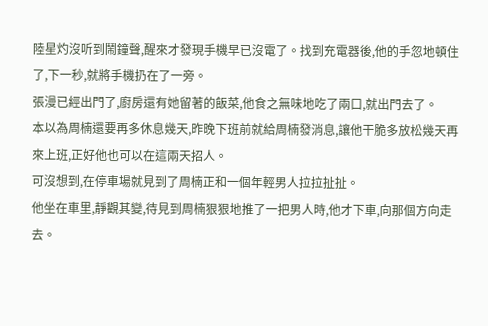陸星灼沒听到鬧鐘聲,醒來才發現手機早已沒電了。找到充電器後,他的手忽地頓住了,下一秒,就將手機扔在了一旁。
張漫已經出門了,廚房還有她留著的飯菜,他食之無味地吃了兩口,就出門去了。
本以為周楠還要再多休息幾天,昨晚下班前就給周楠發消息,讓他干脆多放松幾天再來上班,正好他也可以在這兩天招人。
可沒想到,在停車場就見到了周楠正和一個年輕男人拉拉扯扯。
他坐在車里,靜觀其變,待見到周楠狠狠地推了一把男人時,他才下車,向那個方向走去。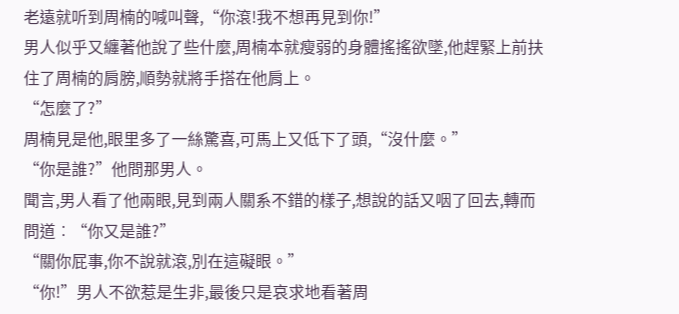老遠就听到周楠的喊叫聲,“你滾!我不想再見到你!”
男人似乎又纏著他說了些什麼,周楠本就瘦弱的身體搖搖欲墜,他趕緊上前扶住了周楠的肩膀,順勢就將手搭在他肩上。
“怎麼了?”
周楠見是他,眼里多了一絲驚喜,可馬上又低下了頭,“沒什麼。”
“你是誰?”他問那男人。
聞言,男人看了他兩眼,見到兩人關系不錯的樣子,想說的話又咽了回去,轉而問道︰“你又是誰?”
“關你屁事,你不說就滾,別在這礙眼。”
“你!”男人不欲惹是生非,最後只是哀求地看著周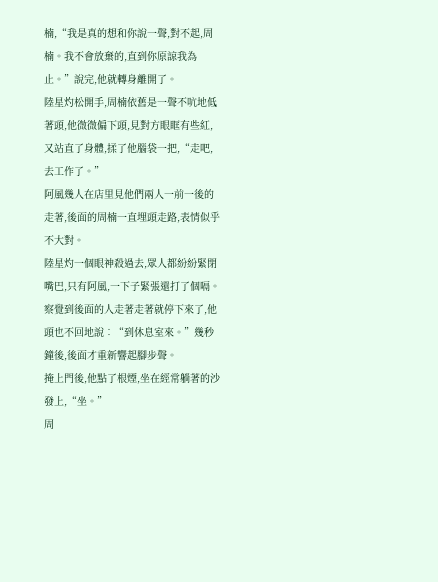楠,“我是真的想和你說一聲,對不起,周楠。我不會放棄的,直到你原諒我為止。”說完,他就轉身離開了。
陸星灼松開手,周楠依舊是一聲不吭地低著頭,他微微偏下頭,見對方眼眶有些紅,又站直了身體,揉了他腦袋一把,“走吧,去工作了。”
阿風幾人在店里見他們兩人一前一後的走著,後面的周楠一直埋頭走路,表情似乎不大對。
陸星灼一個眼神殺過去,眾人都紛紛緊閉嘴巴,只有阿風,一下子緊張還打了個嗝。
察覺到後面的人走著走著就停下來了,他頭也不回地說︰“到休息室來。”幾秒鐘後,後面才重新響起腳步聲。
掩上門後,他點了根煙,坐在經常躺著的沙發上,“坐。”
周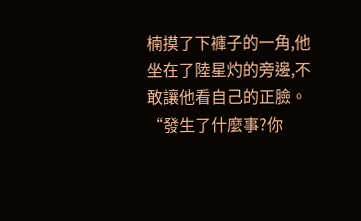楠摸了下褲子的一角,他坐在了陸星灼的旁邊,不敢讓他看自己的正臉。
“發生了什麼事?你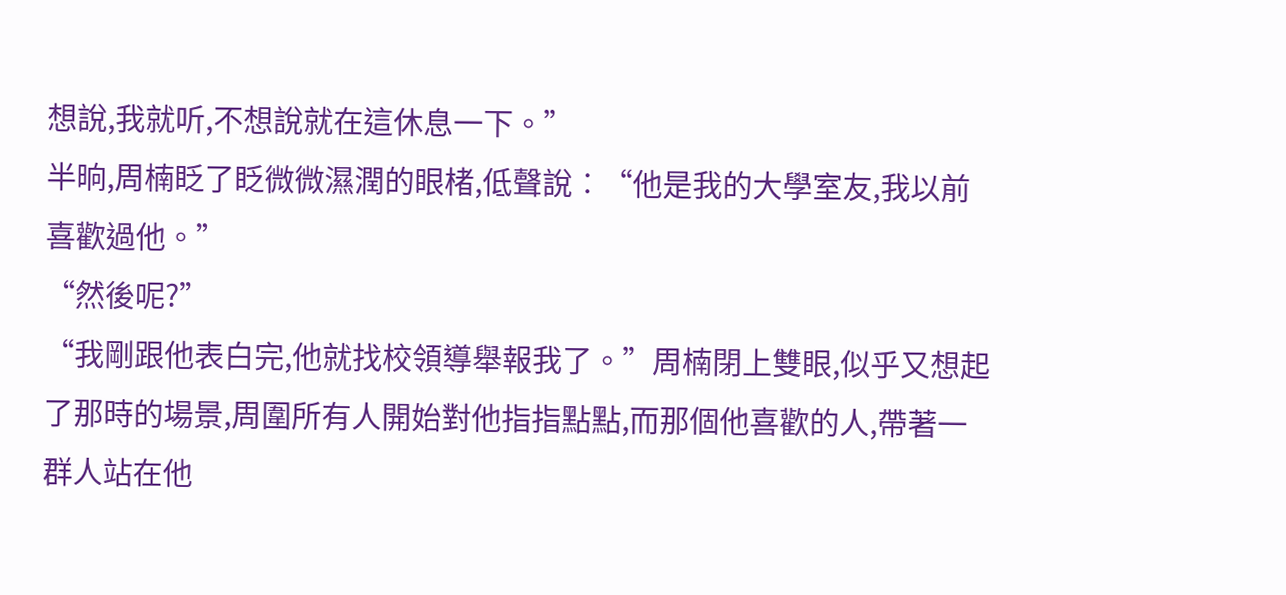想說,我就听,不想說就在這休息一下。”
半晌,周楠眨了眨微微濕潤的眼楮,低聲說︰“他是我的大學室友,我以前喜歡過他。”
“然後呢?”
“我剛跟他表白完,他就找校領導舉報我了。”周楠閉上雙眼,似乎又想起了那時的場景,周圍所有人開始對他指指點點,而那個他喜歡的人,帶著一群人站在他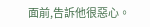面前,告訴他很惡心。